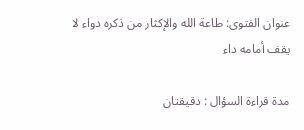عنوان الفتوى: طاعة الله والإكثار من ذكره دواء لا يقف أمامه داء

مدة قراءة السؤال : دقيقتان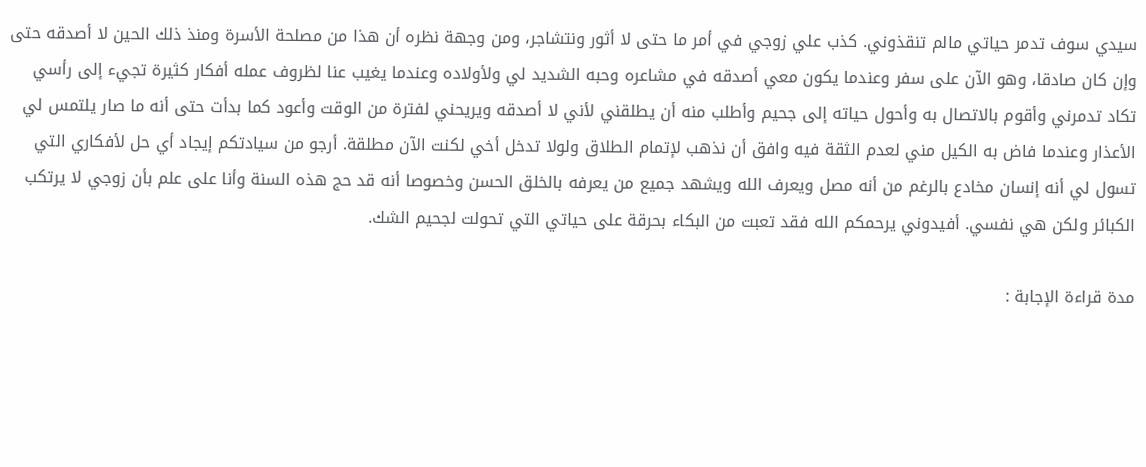سيدي سوف تدمر حياتي مالم تنقذوني. كذب علي زوجي في أمر ما حتى لا أثور ونتشاجر، ومن وجهة نظره أن هذا من مصلحة الأسرة ومنذ ذلك الحين لا أصدقه حتى وإن كان صادقا، وهو الآن على سفر وعندما يكون معي أصدقه في مشاعره وحبه الشديد لي ولأولاده وعندما يغيب عنا لظروف عمله أفكار كثيرة تجيء إلى رأسي تكاد تدمرني وأقوم بالاتصال به وأحول حياته إلى جحيم وأطلب منه أن يطلقني لأني لا أصدقه ويريحني لفترة من الوقت وأعود كما بدأت حتى أنه ما صار يلتمس لي الأعذار وعندما فاض به الكيل مني لعدم الثقة فيه وافق أن نذهب لإتمام الطلاق ولولا تدخل أخي لكنت الآن مطلقة. أرجو من سيادتكم إيجاد أي حل لأفكاري التي تسول لي أنه إنسان مخادع بالرغم من أنه مصل ويعرف الله ويشهد جميع من يعرفه بالخلق الحسن وخصوصا أنه قد حج هذه السنة وأنا على علم بأن زوجي لا يرتكب الكبائر ولكن هي نفسي. أفيدوني يرحمكم الله فقد تعبت من البكاء بحرقة على حياتي التي تحولت لجحيم الشك.

مدة قراءة الإجابة :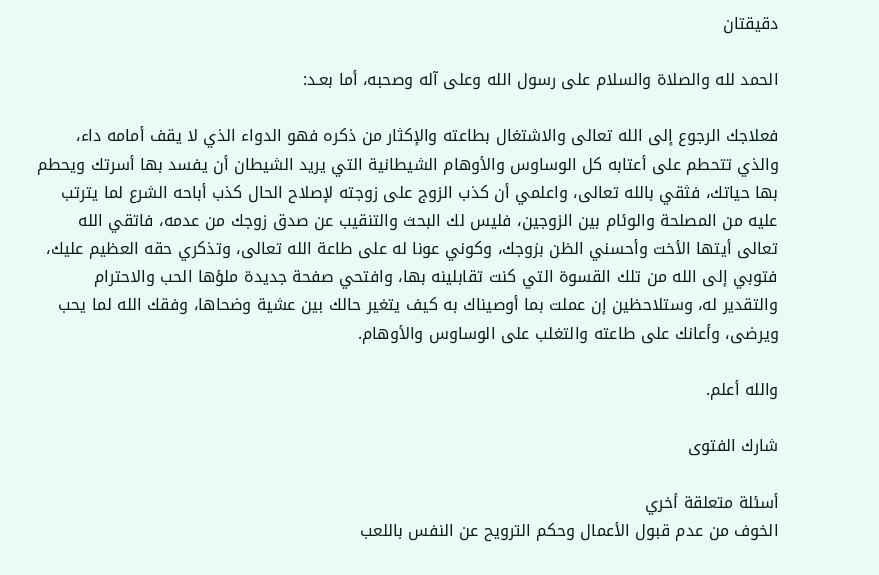دقيقتان

الحمد لله والصلاة والسلام على رسول الله وعلى آله وصحبه، أما بعـد:

فعلاجك الرجوع إلى الله تعالى والاشتغال بطاعته والإكثار من ذكره فهو الدواء الذي لا يقف أمامه داء، والذي تتحطم على أعتابه كل الوساوس والأوهام الشيطانية التي يريد الشيطان أن يفسد بها أسرتك ويحطم بها حياتك، فثقي بالله تعالى، واعلمي أن كذب الزوج على زوجته لإصلاح الحال كذب أباحه الشرع لما يترتب عليه من المصلحة والوئام بين الزوجين، فليس لك البحث والتنقيب عن صدق زوجك من عدمه، فاتقي الله تعالى أيتها الأخت وأحسني الظن بزوجك، وكوني عونا له على طاعة الله تعالى، وتذكري حقه العظيم عليك، فتوبي إلى الله من تلك القسوة التي كنت تقابلينه بها، وافتحي صفحة جديدة ملؤها الحب والاحترام والتقدير له، وستلاحظين إن عملت بما أوصيناك به كيف يتغير حالك بين عشية وضحاها، وفقك الله لما يحب ويرضى، وأعانك على طاعته والتغلب على الوساوس والأوهام.

والله أعلم.

شارك الفتوى

أسئلة متعلقة أخري
الخوف من عدم قبول الأعمال وحكم الترويح عن النفس باللعب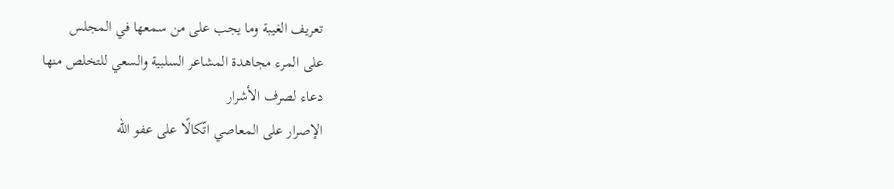تعريف الغيبة وما يجب على من سمعها في المجلس
على المرء مجاهدة المشاعر السلبية والسعي للتخلص منها
دعاء لصرف الأشرار
الإصرار على المعاصي اتّكالًا على عفو الله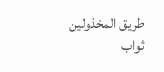طريق المخذولين
ثواب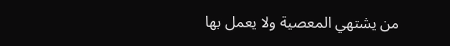من يشتهي المعصية ولا يعمل بها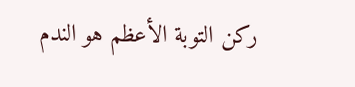ركن التوبة الأعظم هو الندم